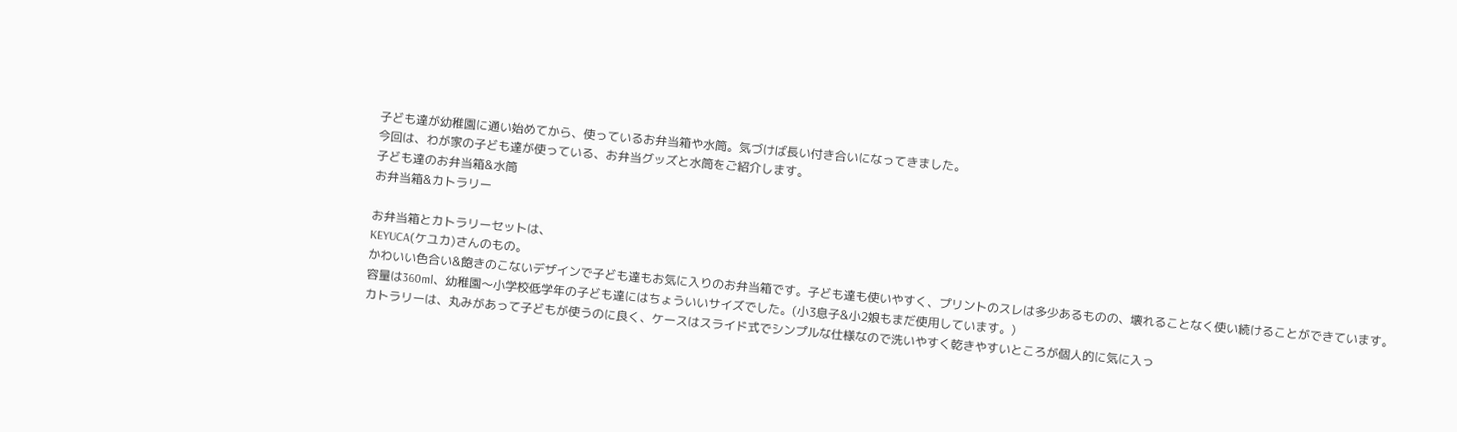子ども達が幼稚園に通い始めてから、使っているお弁当箱や水筒。気づけば長い付き合いになってきました。
今回は、わが家の子ども達が使っている、お弁当グッズと水筒をご紹介します。
子ども達のお弁当箱&水筒
お弁当箱&カトラリー

お弁当箱とカトラリーセットは、
KEYUCA(ケユカ)さんのもの。
かわいい色合い&飽きのこないデザインで子ども達もお気に入りのお弁当箱です。子ども達も使いやすく、プリントのスレは多少あるものの、壊れることなく使い続けることができています。
容量は360ml、幼稚園〜小学校低学年の子ども達にはちょういいサイズでした。(小3息子&小2娘もまだ使用しています。)
カトラリーは、丸みがあって子どもが使うのに良く、ケースはスライド式でシンプルな仕様なので洗いやすく乾きやすいところが個人的に気に入っ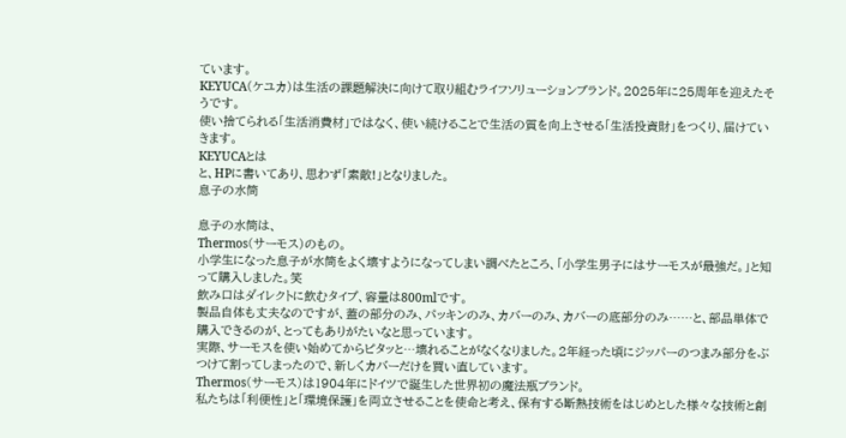ています。
KEYUCA(ケユカ)は生活の課題解決に向けて取り組むライフソリューションブランド。2025年に25周年を迎えたそうです。
使い捨てられる「生活消費材」ではなく、使い続けることで生活の質を向上させる「生活投資財」をつくり、届けていきます。
KEYUCAとは
と、HPに書いてあり、思わず「素敵!」となりました。
息子の水筒

息子の水筒は、
Thermos(サーモス)のもの。
小学生になった息子が水筒をよく壊すようになってしまい調べたところ、「小学生男子にはサーモスが最強だ。」と知って購入しました。笑
飲み口はダイレクトに飲むタイプ、容量は800mlです。
製品自体も丈夫なのですが、蓋の部分のみ、パッキンのみ、カバーのみ、カバーの底部分のみ……と、部品単体で購入できるのが、とってもありがたいなと思っています。
実際、サーモスを使い始めてからピタッと…壊れることがなくなりました。2年経った頃にジッパーのつまみ部分をぶつけて割ってしまったので、新しくカバーだけを買い直しています。
Thermos(サーモス)は1904年にドイツで誕生した世界初の魔法瓶ブランド。
私たちは「利便性」と「環境保護」を両立させることを使命と考え、保有する断熱技術をはじめとした様々な技術と創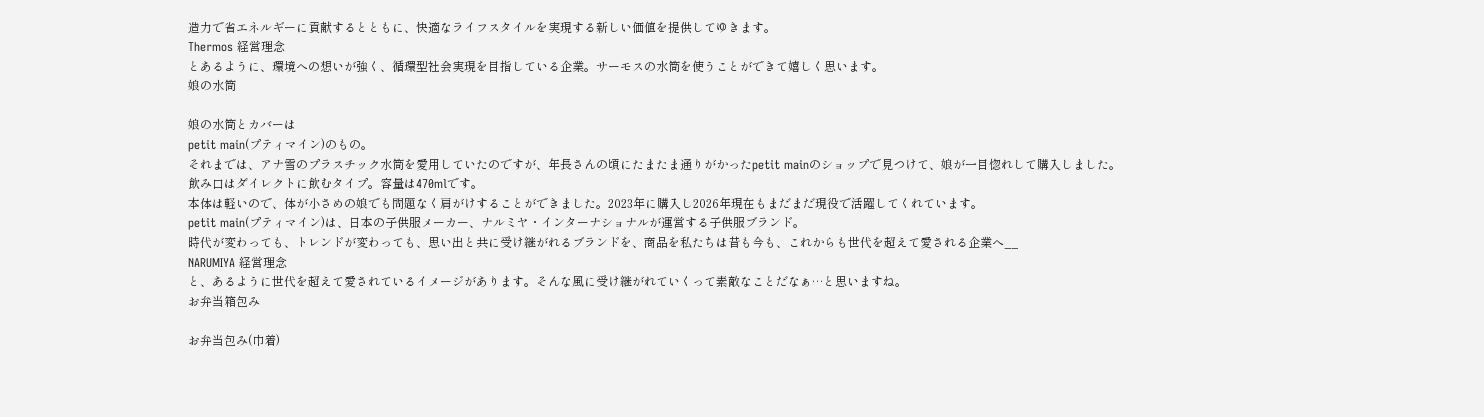造力で省エネルギーに貢献するとともに、快適なライフスタイルを実現する新しい価値を提供してゆきます。
Thermos 経営理念
とあるように、環境への想いが強く、循環型社会実現を目指している企業。サーモスの水筒を使うことができて嬉しく思います。
娘の水筒

娘の水筒とカバーは
petit main(プティマイン)のもの。
それまでは、アナ雪のプラスチック水筒を愛用していたのですが、年長さんの頃にたまたま通りがかったpetit mainのショップで見つけて、娘が一目惚れして購入しました。
飲み口はダイレクトに飲むタイプ。容量は470mlです。
本体は軽いので、体が小さめの娘でも問題なく肩がけすることができました。2023年に購入し2026年現在もまだまだ現役で活躍してくれています。
petit main(プティマイン)は、日本の子供服メーカー、ナルミヤ・インターナショナルが運営する子供服ブランド。
時代が変わっても、トレンドが変わっても、思い出と共に受け継がれるブランドを、商品を私たちは昔も今も、これからも世代を超えて愛される企業へ__
NARUMIYA 経営理念
と、あるように世代を超えて愛されているイメージがあります。そんな風に受け継がれていくって素敵なことだなぁ…と思いますね。
お弁当箱包み

お弁当包み(巾着)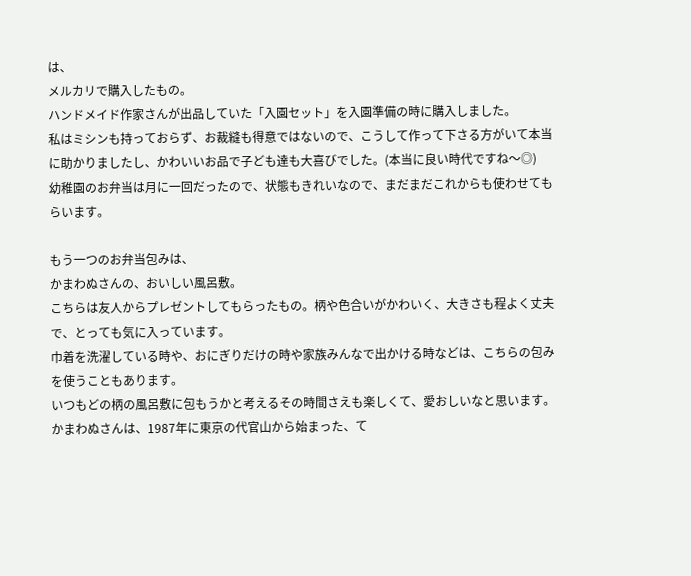は、
メルカリで購入したもの。
ハンドメイド作家さんが出品していた「入園セット」を入園準備の時に購入しました。
私はミシンも持っておらず、お裁縫も得意ではないので、こうして作って下さる方がいて本当に助かりましたし、かわいいお品で子ども達も大喜びでした。(本当に良い時代ですね〜◎)
幼稚園のお弁当は月に一回だったので、状態もきれいなので、まだまだこれからも使わせてもらいます。

もう一つのお弁当包みは、
かまわぬさんの、おいしい風呂敷。
こちらは友人からプレゼントしてもらったもの。柄や色合いがかわいく、大きさも程よく丈夫で、とっても気に入っています。
巾着を洗濯している時や、おにぎりだけの時や家族みんなで出かける時などは、こちらの包みを使うこともあります。
いつもどの柄の風呂敷に包もうかと考えるその時間さえも楽しくて、愛おしいなと思います。
かまわぬさんは、1987年に東京の代官山から始まった、て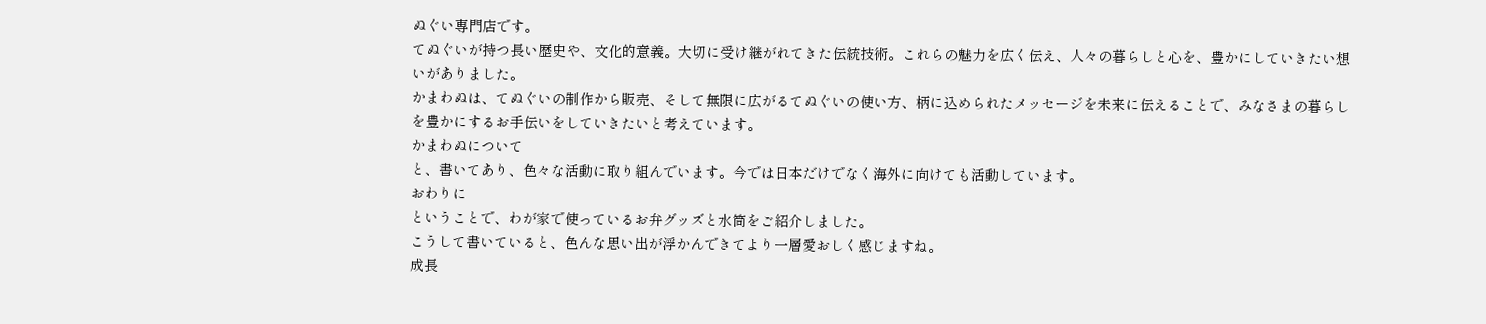ぬぐい専門店です。
てぬぐいが持つ長い歴史や、文化的意義。大切に受け継がれてきた伝統技術。これらの魅力を広く伝え、人々の暮らしと心を、豊かにしていきたい想いがありました。
かまわぬは、てぬぐいの制作から販売、そして無限に広がるてぬぐいの使い方、柄に込められたメッセージを未来に伝えることで、みなさまの暮らしを豊かにするお手伝いをしていきたいと考えています。
かまわぬについて
と、書いてあり、色々な活動に取り組んでいます。今では日本だけでなく海外に向けても活動しています。
おわりに
ということで、わが家で使っているお弁グッズと水筒をご紹介しました。
こうして書いていると、色んな思い出が浮かんできてより一層愛おしく感じますね。
成長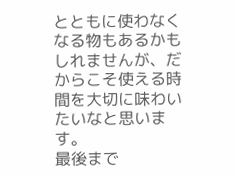とともに使わなくなる物もあるかもしれませんが、だからこそ使える時間を大切に味わいたいなと思います。
最後まで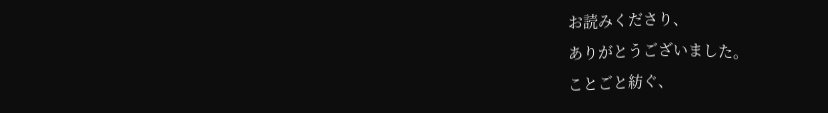お読みくださり、
ありがとうございました。
ことごと紡ぐ、